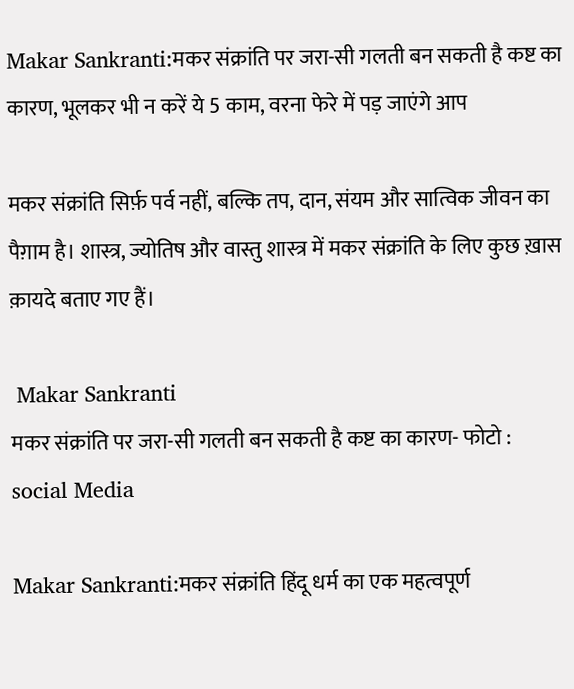Makar Sankranti:मकर संक्रांति पर जरा-सी गलती बन सकती है कष्ट का कारण, भूलकर भी न करें ये 5 काम, वरना फेरे में पड़ जाएंगे आप

मकर संक्रांति सिर्फ़ पर्व नहीं, बल्कि तप, दान, संयम और सात्विक जीवन का पैग़ाम है। शास्त्र, ज्योतिष और वास्तु शास्त्र में मकर संक्रांति के लिए कुछ ख़ास क़ायदे बताए गए हैं।

 Makar Sankranti
मकर संक्रांति पर जरा-सी गलती बन सकती है कष्ट का कारण- फोटो : social Media

Makar Sankranti:मकर संक्रांति हिंदू धर्म का एक महत्वपूर्ण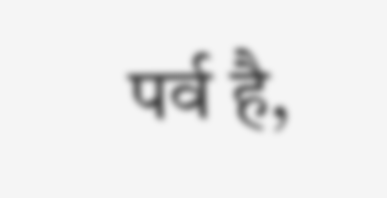पर्व है,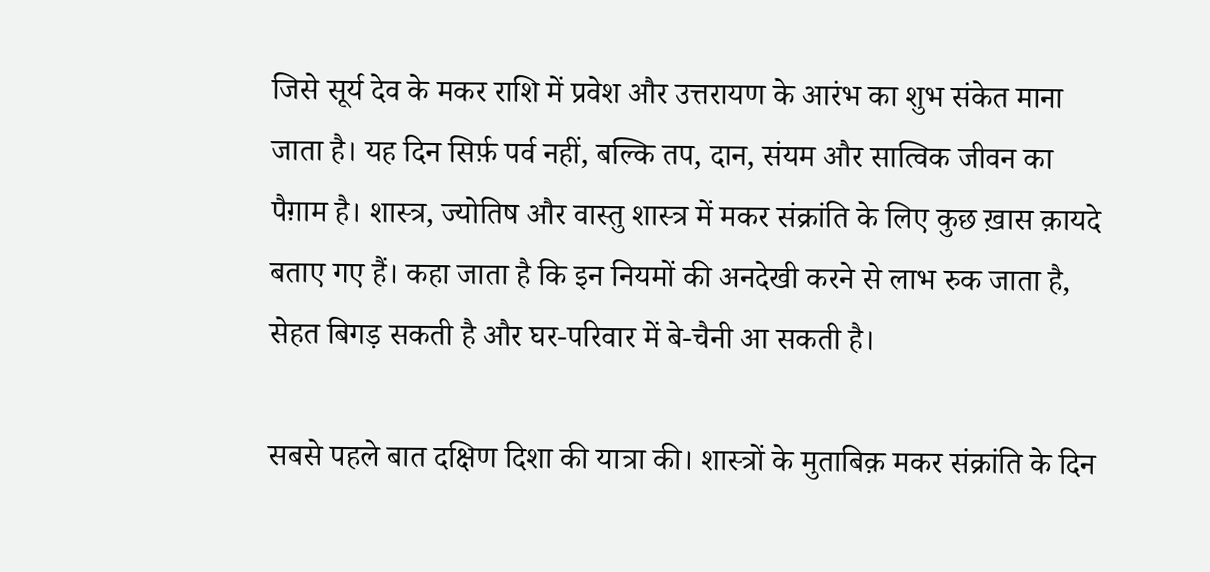जिसे सूर्य देव के मकर राशि में प्रवेश और उत्तरायण के आरंभ का शुभ संकेत माना जाता है। यह दिन सिर्फ़ पर्व नहीं, बल्कि तप, दान, संयम और सात्विक जीवन का पैग़ाम है। शास्त्र, ज्योतिष और वास्तु शास्त्र में मकर संक्रांति के लिए कुछ ख़ास क़ायदे बताए गए हैं। कहा जाता है कि इन नियमों की अनदेखी करने से लाभ रुक जाता है, सेहत बिगड़ सकती है और घर-परिवार में बे-चैनी आ सकती है।

सबसे पहले बात दक्षिण दिशा की यात्रा की। शास्त्रों के मुताबिक़ मकर संक्रांति के दिन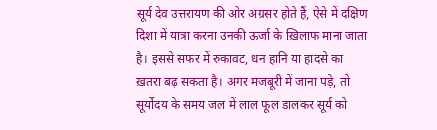सूर्य देव उत्तरायण की ओर अग्रसर होते हैं, ऐसे में दक्षिण दिशा में यात्रा करना उनकी ऊर्जा के ख़िलाफ माना जाता है। इससे सफर में रुकावट, धन हानि या हादसे का ख़तरा बढ़ सकता है। अगर मजबूरी में जाना पड़े, तो सूर्योदय के समय जल में लाल फूल डालकर सूर्य को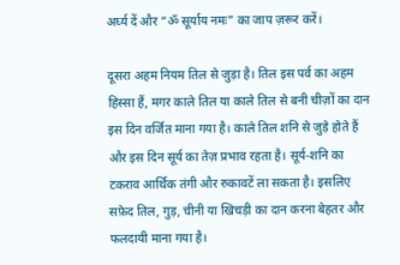अर्घ्य दें और “ॐ सूर्याय नमः” का जाप ज़रूर करें।

दूसरा अहम नियम तिल से जुड़ा है। तिल इस पर्व का अहम हिस्सा हैं, मगर काले तिल या काले तिल से बनी चीज़ों का दान इस दिन वर्जित माना गया है। काले तिल शनि से जुड़े होते हैं और इस दिन सूर्य का तेज़ प्रभाव रहता है। सूर्य-शनि का टकराव आर्थिक तंगी और रुकावटें ला सकता है। इसलिए सफ़ेद तिल, गुड़, चीनी या खिचड़ी का दान करना बेहतर और फलदायी माना गया है।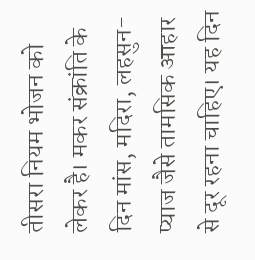तीसरा नियम भोजन को लेकर है। मकर संक्रांति के दिन मांस, मदिरा, लहसुन-प्याज जैसे तामसिक आहार से दूर रहना चाहिए। यह दिन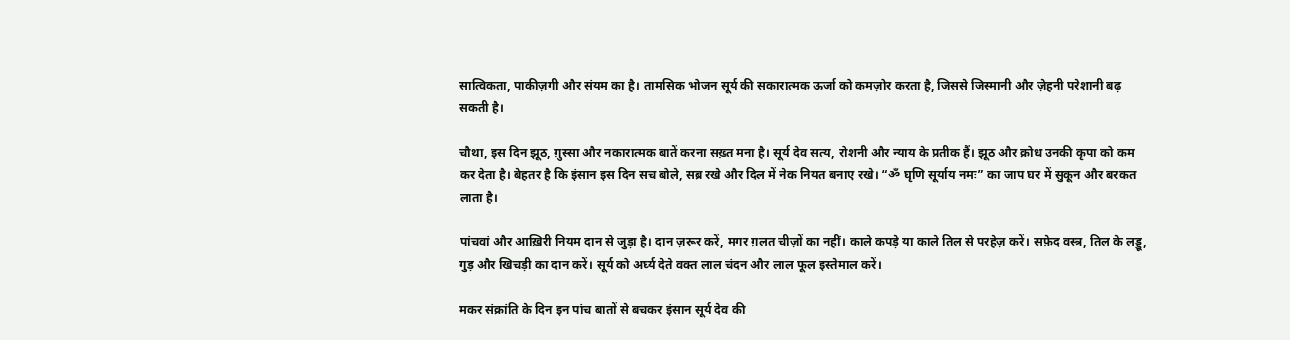सात्विकता, पाकीज़गी और संयम का है। तामसिक भोजन सूर्य की सकारात्मक ऊर्जा को कमज़ोर करता है, जिससे जिस्मानी और ज़ेहनी परेशानी बढ़ सकती है।

चौथा, इस दिन झूठ, ग़ुस्सा और नकारात्मक बातें करना सख़्त मना है। सूर्य देव सत्य, रोशनी और न्याय के प्रतीक हैं। झूठ और क्रोध उनकी कृपा को कम कर देता है। बेहतर है कि इंसान इस दिन सच बोले, सब्र रखे और दिल में नेक नियत बनाए रखे। “ॐ घृणि सूर्याय नमः” का जाप घर में सुकून और बरकत लाता है।

पांचवां और आख़िरी नियम दान से जुड़ा है। दान ज़रूर करें, मगर ग़लत चीज़ों का नहीं। काले कपड़े या काले तिल से परहेज़ करें। सफ़ेद वस्त्र, तिल के लड्डू, गुड़ और खिचड़ी का दान करें। सूर्य को अर्घ्य देते वक्त लाल चंदन और लाल फूल इस्तेमाल करें।

मकर संक्रांति के दिन इन पांच बातों से बचकर इंसान सूर्य देव की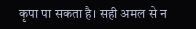कृपा पा सकता है। सही अमल से न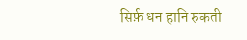सिर्फ़ धन हानि रुकती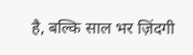है, बल्कि साल भर ज़िंदगी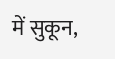में सुकून,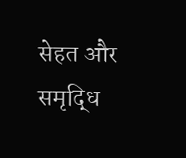सेहत और समृद्धि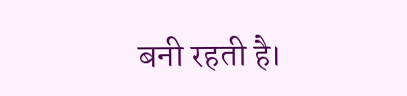बनी रहती है।